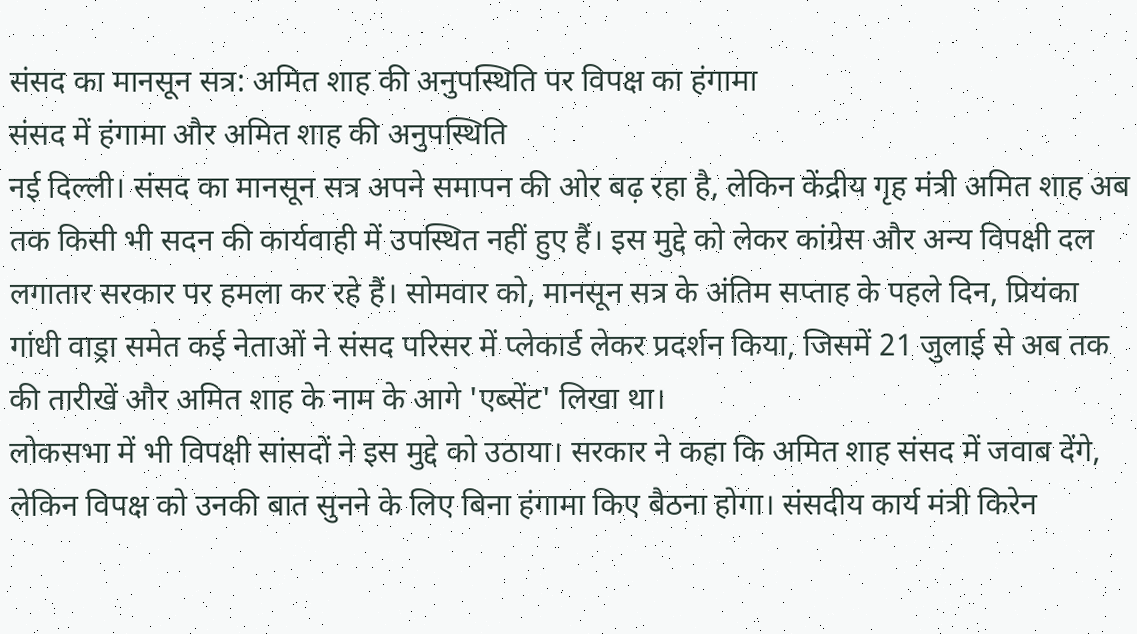संसद का मानसून सत्र: अमित शाह की अनुपस्थिति पर विपक्ष का हंगामा
संसद में हंगामा और अमित शाह की अनुपस्थिति
नई दिल्ली। संसद का मानसून सत्र अपने समापन की ओर बढ़ रहा है, लेकिन केंद्रीय गृह मंत्री अमित शाह अब तक किसी भी सदन की कार्यवाही में उपस्थित नहीं हुए हैं। इस मुद्दे को लेकर कांग्रेस और अन्य विपक्षी दल लगातार सरकार पर हमला कर रहे हैं। सोमवार को, मानसून सत्र के अंतिम सप्ताह के पहले दिन, प्रियंका गांधी वाड्रा समेत कई नेताओं ने संसद परिसर में प्लेकार्ड लेकर प्रदर्शन किया, जिसमें 21 जुलाई से अब तक की तारीखें और अमित शाह के नाम के आगे 'एब्सेंट' लिखा था।
लोकसभा में भी विपक्षी सांसदों ने इस मुद्दे को उठाया। सरकार ने कहा कि अमित शाह संसद में जवाब देंगे, लेकिन विपक्ष को उनकी बात सुनने के लिए बिना हंगामा किए बैठना होगा। संसदीय कार्य मंत्री किरेन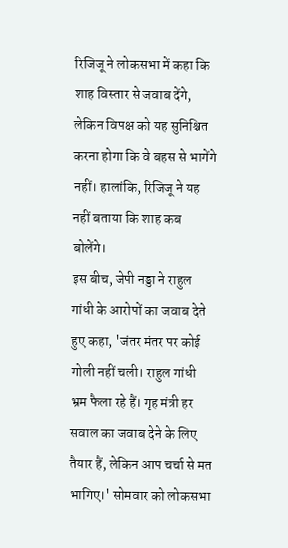रिजिजू ने लोकसभा में कहा कि शाह विस्तार से जवाब देंगे, लेकिन विपक्ष को यह सुनिश्चित करना होगा कि वे बहस से भागेंगे नहीं। हालांकि, रिजिजू ने यह नहीं बताया कि शाह कब बोलेंगे।
इस बीच, जेपी नड्डा ने राहुल गांधी के आरोपों का जवाब देते हुए कहा, 'जंतर मंतर पर कोई गोली नहीं चली। राहुल गांधी भ्रम फैला रहे हैं। गृह मंत्री हर सवाल का जवाब देने के लिए तैयार हैं, लेकिन आप चर्चा से मत भागिए।' सोमवार को लोकसभा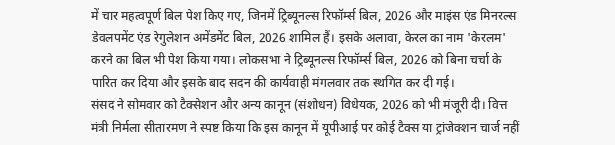में चार महत्वपूर्ण बिल पेश किए गए, जिनमें ट्रिब्यूनल्स रिफॉर्म्स बिल, 2026 और माइंस एंड मिनरल्स डेवलपमेंट एंड रेगुलेशन अमेंडमेंट बिल, 2026 शामिल हैं। इसके अलावा, केरल का नाम 'केरलम' करने का बिल भी पेश किया गया। लोकसभा ने ट्रिब्यूनल्स रिफॉर्म्स बिल, 2026 को बिना चर्चा के पारित कर दिया और इसके बाद सदन की कार्यवाही मंगलवार तक स्थगित कर दी गई।
संसद ने सोमवार को टैक्सेशन और अन्य कानून (संशोधन) विधेयक, 2026 को भी मंजूरी दी। वित्त मंत्री निर्मला सीतारमण ने स्पष्ट किया कि इस कानून में यूपीआई पर कोई टैक्स या ट्रांजेक्शन चार्ज नहीं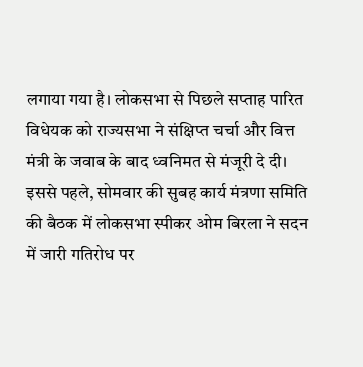लगाया गया है। लोकसभा से पिछले सप्ताह पारित विधेयक को राज्यसभा ने संक्षिप्त चर्चा और वित्त मंत्री के जवाब के बाद ध्वनिमत से मंजूरी दे दी। इससे पहले, सोमवार की सुबह कार्य मंत्रणा समिति की बैठक में लोकसभा स्पीकर ओम बिरला ने सदन में जारी गतिरोध पर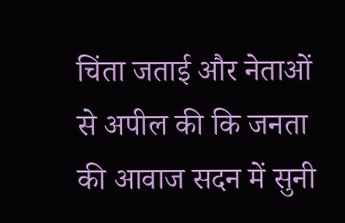चिंता जताई और नेताओं से अपील की कि जनता की आवाज सदन में सुनी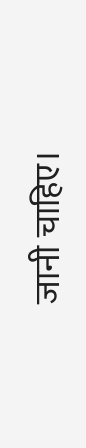जानी चाहिए।